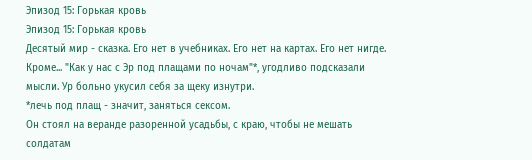Эпизод 15: Горькая кровь
Эпизод 15: Горькая кровь
Десятый мир - сказка. Его нет в учебниках. Его нет на картах. Его нет нигде. Кроме... "Как у нас с Эр под плащами по ночам"*, угодливо подсказали мысли. Ур больно укусил себя за щеку изнутри.
*лечь под плащ - значит, заняться сексом.
Он стоял на веранде разоренной усадьбы, с краю, чтобы не мешать солдатам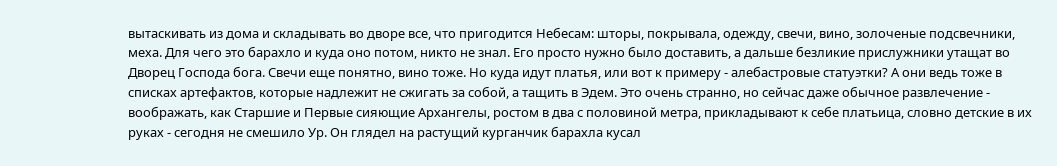вытаскивать из дома и складывать во дворе все, что пригодится Небесам: шторы, покрывала, одежду, свечи, вино, золоченые подсвечники, меха. Для чего это барахло и куда оно потом, никто не знал. Его просто нужно было доставить, а дальше безликие прислужники утащат во Дворец Господа бога. Свечи еще понятно, вино тоже. Но куда идут платья, или вот к примеру - алебастровые статуэтки? А они ведь тоже в списках артефактов, которые надлежит не сжигать за собой, а тащить в Эдем. Это очень странно, но сейчас даже обычное развлечение - воображать, как Старшие и Первые сияющие Архангелы, ростом в два с половиной метра, прикладывают к себе платьица, словно детские в их руках - сегодня не смешило Ур. Он глядел на растущий курганчик барахла кусал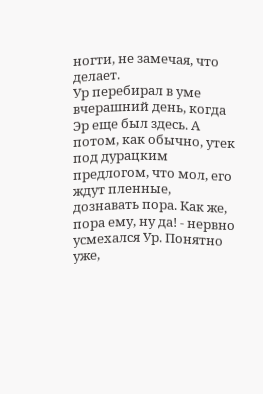ногти, не замечая, что делает.
Ур перебирал в уме вчерашний день, когда Эр еще был здесь. А потом, как обычно, утек под дурацким предлогом, что мол, его ждут пленные, дознавать пора. Как же, пора ему, ну да! - нервно усмехался Ур. Понятно уже,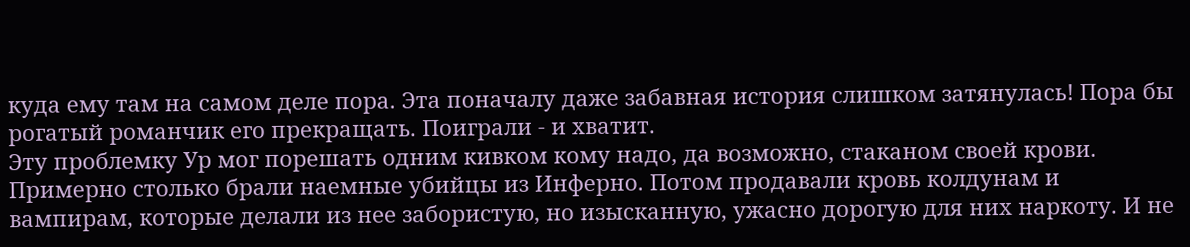куда ему там на самом деле пора. Эта поначалу даже забавная история слишком затянулась! Пора бы рогатый романчик его прекращать. Поиграли - и хватит.
Эту проблемку Ур мог порешать одним кивком кому надо, да возможно, стаканом своей крови. Примерно столько брали наемные убийцы из Инферно. Потом продавали кровь колдунам и вампирам, которые делали из нее забористую, но изысканную, ужасно дорогую для них наркоту. И не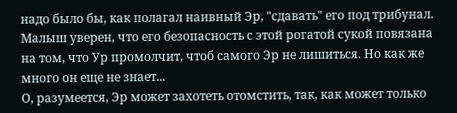надо было бы, как полагал наивный Эр, "сдавать" его под трибунал. Малыш уверен, что его безопасность с этой рогатой сукой повязана на том, что Ур промолчит, чтоб самого Эр не лишиться. Но как же много он еще не знает...
О, разумеется, Эр может захотеть отомстить, так, как может только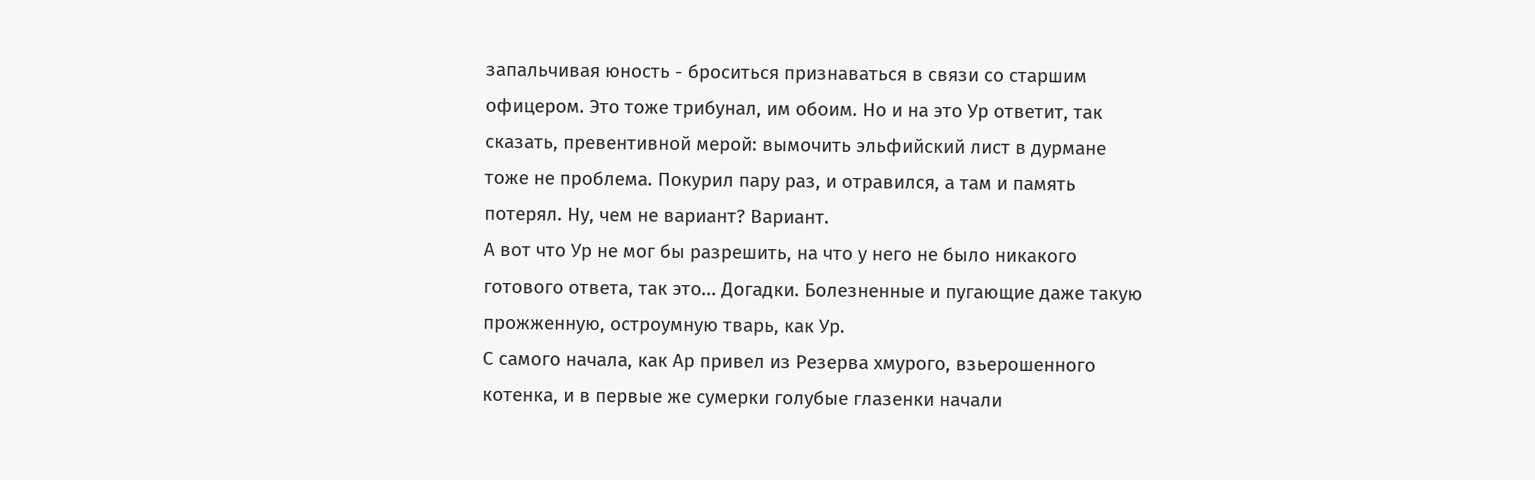запальчивая юность - броситься признаваться в связи со старшим офицером. Это тоже трибунал, им обоим. Но и на это Ур ответит, так сказать, превентивной мерой: вымочить эльфийский лист в дурмане тоже не проблема. Покурил пару раз, и отравился, а там и память потерял. Ну, чем не вариант? Вариант.
А вот что Ур не мог бы разрешить, на что у него не было никакого готового ответа, так это... Догадки. Болезненные и пугающие даже такую прожженную, остроумную тварь, как Ур.
С самого начала, как Ар привел из Резерва хмурого, взьерошенного котенка, и в первые же сумерки голубые глазенки начали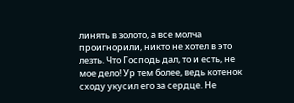линять в золото, а все молча проигнорили, никто не хотел в это лезть. Что Господь дал, то и есть, не мое дело! Ур тем более, ведь котенок сходу укусил его за сердце. Не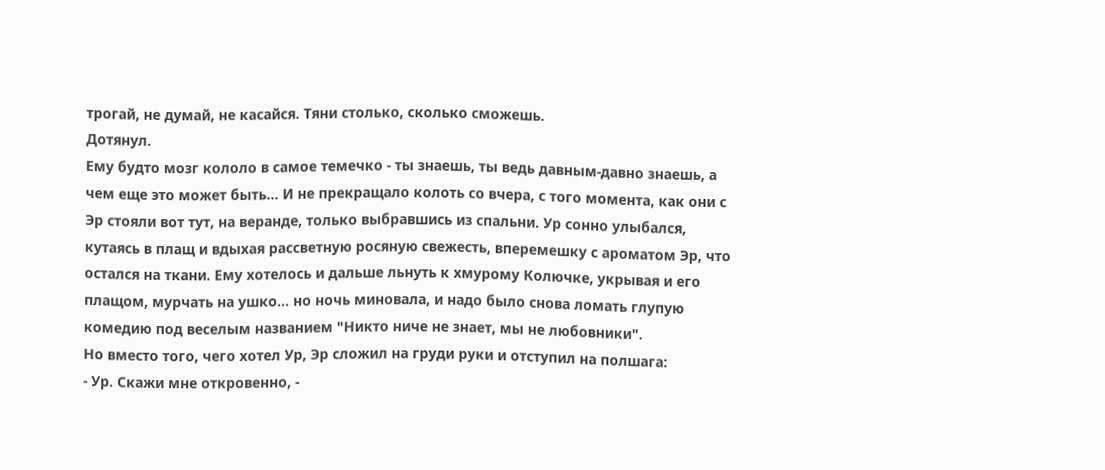трогай, не думай, не касайся. Тяни столько, сколько сможешь.
Дотянул.
Ему будто мозг кололо в самое темечко - ты знаешь, ты ведь давным-давно знаешь, а чем еще это может быть... И не прекращало колоть со вчера, с того момента, как они с Эр стояли вот тут, на веранде, только выбравшись из спальни. Ур сонно улыбался, кутаясь в плащ и вдыхая рассветную росяную свежесть, вперемешку с ароматом Эр, что остался на ткани. Ему хотелось и дальше льнуть к хмурому Колючке, укрывая и его плащом, мурчать на ушко... но ночь миновала, и надо было снова ломать глупую комедию под веселым названием "Никто ниче не знает, мы не любовники".
Но вместо того, чего хотел Ур, Эр сложил на груди руки и отступил на полшага:
- Ур. Скажи мне откровенно, -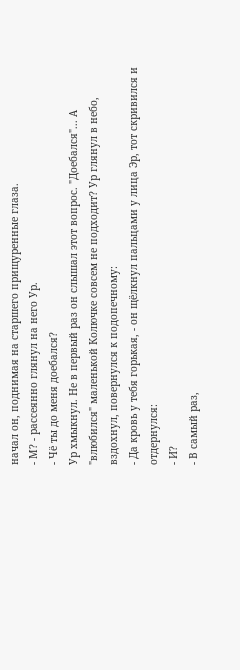начал он, поднимая на старшего прищуренные глаза.
- М? - рассеянно глянул на него Ур.
- Чё ты до меня доебался?
Ур хмыкнул. Не в первый раз он слышал этот вопрос. "Доебался"... А "влюбился" маленькой Колючке совсем не подходит? Ур глянул в небо, вздохнул, повернулся к подопечному:
- Да кровь у тебя горькая, - он щёлкнул пальцами у лица Эр, тот скривился и отдернулся:
- И?
- В самый раз,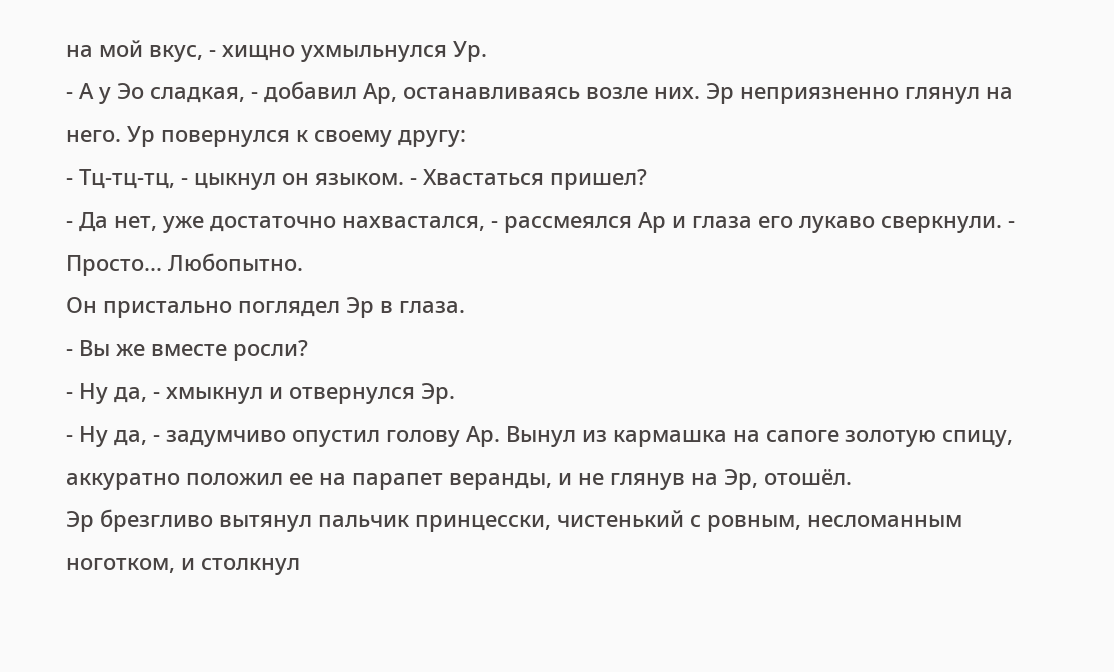на мой вкус, - хищно ухмыльнулся Ур.
- А у Эо сладкая, - добавил Ар, останавливаясь возле них. Эр неприязненно глянул на него. Ур повернулся к своему другу:
- Тц-тц-тц, - цыкнул он языком. - Хвастаться пришел?
- Да нет, уже достаточно нахвастался, - рассмеялся Ар и глаза его лукаво сверкнули. - Просто... Любопытно.
Он пристально поглядел Эр в глаза.
- Вы же вместе росли?
- Ну да, - хмыкнул и отвернулся Эр.
- Ну да, - задумчиво опустил голову Ар. Вынул из кармашка на сапоге золотую спицу, аккуратно положил ее на парапет веранды, и не глянув на Эр, отошёл.
Эр брезгливо вытянул пальчик принцесски, чистенький с ровным, несломанным ноготком, и столкнул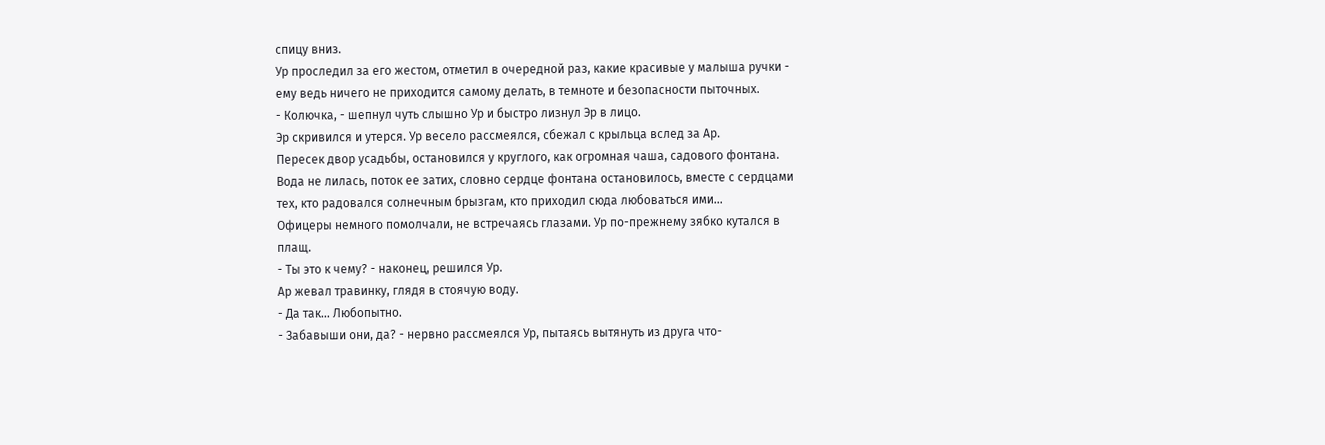спицу вниз.
Ур проследил за его жестом, отметил в очередной раз, какие красивые у малыша ручки - ему ведь ничего не приходится самому делать, в темноте и безопасности пыточных.
- Колючка, - шепнул чуть слышно Ур и быстро лизнул Эр в лицо.
Эр скривился и утерся. Ур весело рассмеялся, сбежал с крыльца вслед за Ар.
Пересек двор усадьбы, остановился у круглого, как огромная чаша, садового фонтана. Вода не лилась, поток ее затих, словно сердце фонтана остановилось, вместе с сердцами тех, кто радовался солнечным брызгам, кто приходил сюда любоваться ими...
Офицеры немного помолчали, не встречаясь глазами. Ур по-прежнему зябко кутался в плащ.
- Ты это к чему? - наконец, решился Ур.
Ар жевал травинку, глядя в стоячую воду.
- Да так... Любопытно.
- Забавыши они, да? - нервно рассмеялся Ур, пытаясь вытянуть из друга что-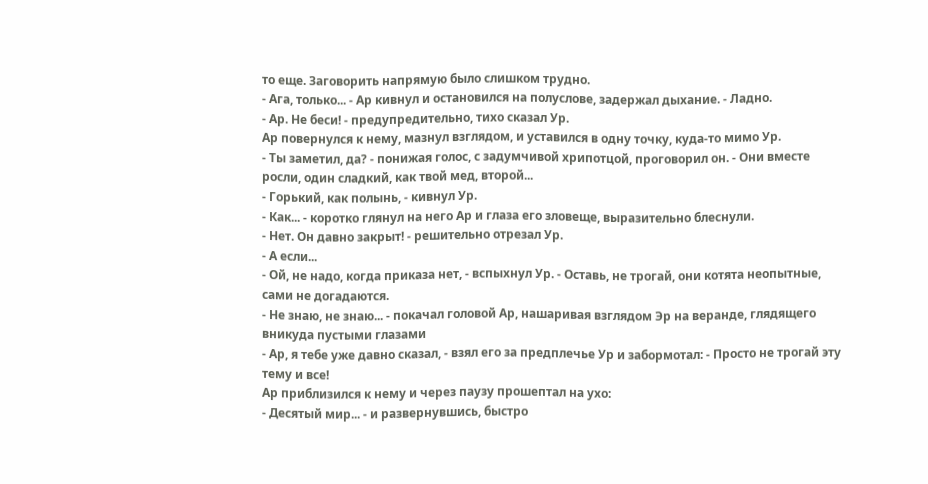то еще. Заговорить напрямую было слишком трудно.
- Ага, только... - Ар кивнул и остановился на полуслове, задержал дыхание. - Ладно.
- Ар. Не беси! - предупредительно, тихо сказал Ур.
Ар повернулся к нему, мазнул взглядом, и уставился в одну точку, куда-то мимо Ур.
- Ты заметил, да? - понижая голос, с задумчивой хрипотцой, проговорил он. - Они вместе росли, один сладкий, как твой мед, второй...
- Горький, как полынь, - кивнул Ур.
- Как... - коротко глянул на него Ар и глаза его зловеще, выразительно блеснули.
- Нет. Он давно закрыт! - решительно отрезал Ур.
- А если...
- Ой, не надо, когда приказа нет, - вспыхнул Ур. - Оставь, не трогай, они котята неопытные, сами не догадаются.
- Не знаю, не знаю... - покачал головой Ар, нашаривая взглядом Эр на веранде, глядящего вникуда пустыми глазами
- Ар, я тебе уже давно сказал, - взял его за предплечье Ур и забормотал: - Просто не трогай эту тему и все!
Ар приблизился к нему и через паузу прошептал на ухо:
- Десятый мир... - и развернувшись, быстро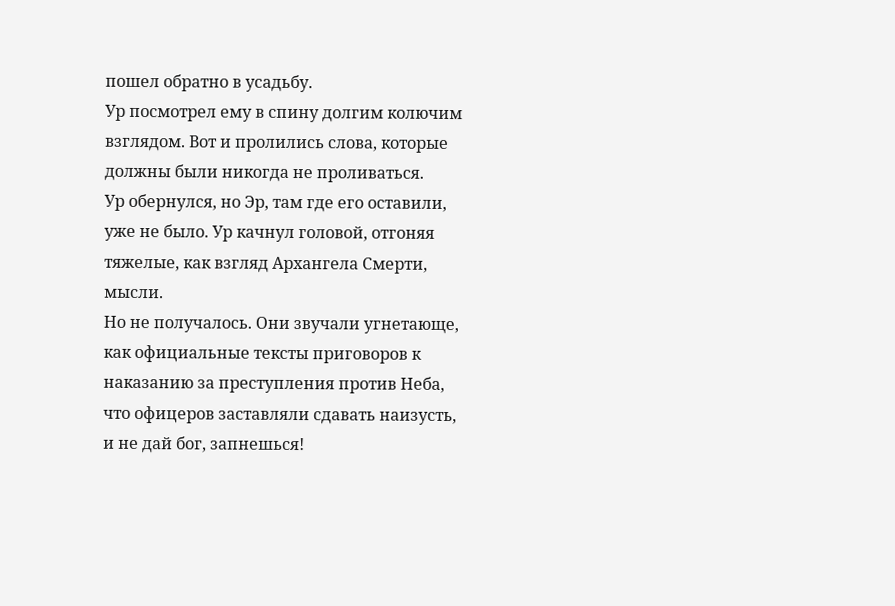пошел обратно в усадьбу.
Ур посмотрел ему в спину долгим колючим взглядом. Вот и пролились слова, которые должны были никогда не проливаться.
Ур обернулся, но Эр, там где его оставили, уже не было. Ур качнул головой, отгоняя тяжелые, как взгляд Архангела Смерти, мысли.
Но не получалось. Они звучали угнетающе, как официальные тексты приговоров к наказанию за преступления против Неба, что офицеров заставляли сдавать наизусть, и не дай бог, запнешься!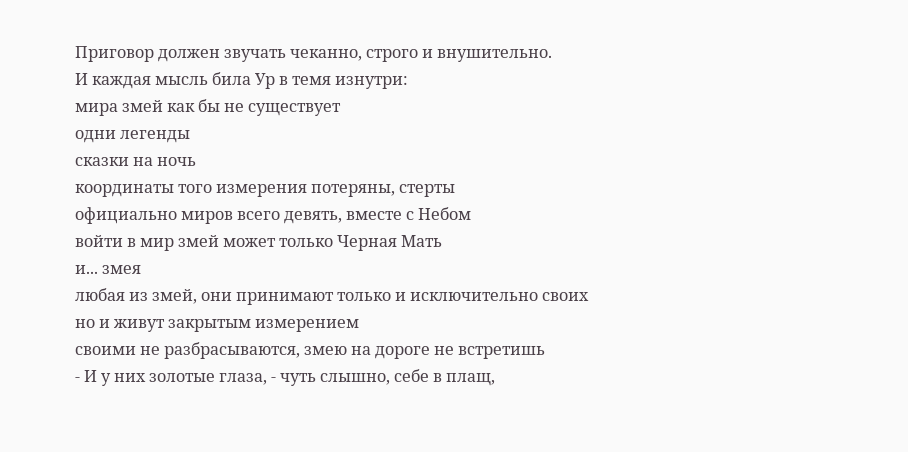Приговор должен звучать чеканно, строго и внушительно.
И каждая мысль била Ур в темя изнутри:
мира змей как бы не существует
одни легенды
сказки на ночь
координаты того измерения потеряны, стерты
официально миров всего девять, вместе с Небом
войти в мир змей может только Черная Мать
и... змея
любая из змей, они принимают только и исключительно своих
но и живут закрытым измерением
своими не разбрасываются, змею на дороге не встретишь
- И у них золотые глаза, - чуть слышно, себе в плащ,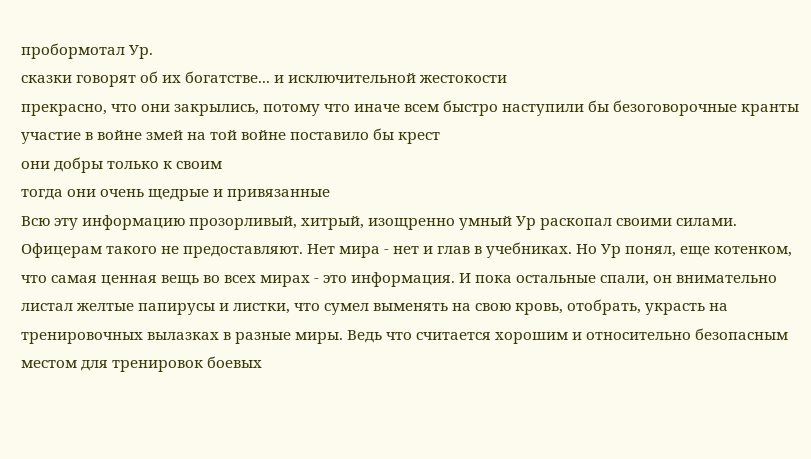пробормотал Ур.
сказки говорят об их богатстве... и исключительной жестокости
прекрасно, что они закрылись, потому что иначе всем быстро наступили бы безоговорочные кранты
участие в войне змей на той войне поставило бы крест
они добры только к своим
тогда они очень щедрые и привязанные
Всю эту информацию прозорливый, хитрый, изощренно умный Ур раскопал своими силами. Офицерам такого не предоставляют. Нет мира - нет и глав в учебниках. Но Ур понял, еще котенком, что самая ценная вещь во всех мирах - это информация. И пока остальные спали, он внимательно листал желтые папирусы и листки, что сумел выменять на свою кровь, отобрать, украсть на тренировочных вылазках в разные миры. Ведь что считается хорошим и относительно безопасным местом для тренировок боевых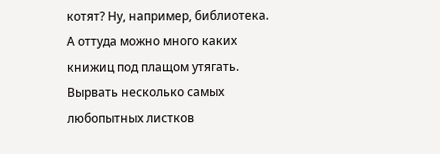котят? Ну, например, библиотека. А оттуда можно много каких книжиц под плащом утягать. Вырвать несколько самых любопытных листков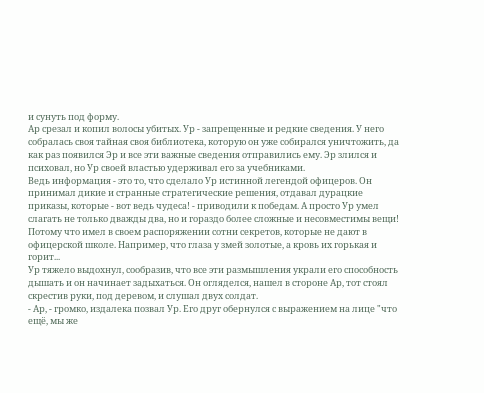и сунуть под форму.
Ар срезал и копил волосы убитых. Ур - запрещенные и редкие сведения. У него собралась своя тайная своя библиотека, которую он уже собирался уничтожить, да как раз появился Эр и все эти важные сведения отправились ему. Эр злился и психовал, но Ур своей властью удерживал его за учебниками.
Ведь информация - это то, что сделало Ур истинной легендой офицеров. Он принимал дикие и странные стратегические решения, отдавал дурацкие приказы, которые - вот ведь чудеса! - приводили к победам. А просто Ур умел слагать не только дважды два, но и гораздо более сложные и несовместимы вещи! Потому что имел в своем распоряжении сотни секретов, которые не дают в офицерской школе. Например, что глаза у змей золотые, а кровь их горькая и горит...
Ур тяжело выдохнул, сообразив, что все эти размышления украли его способность дышать и он начинает задыхаться. Он огляделся, нашел в стороне Ар, тот стоял скрестив руки, под деревом, и слушал двух солдат.
- Ар, - громко, издалека позвал Ур. Его друг обернулся с выражением на лице "что ещё, мы же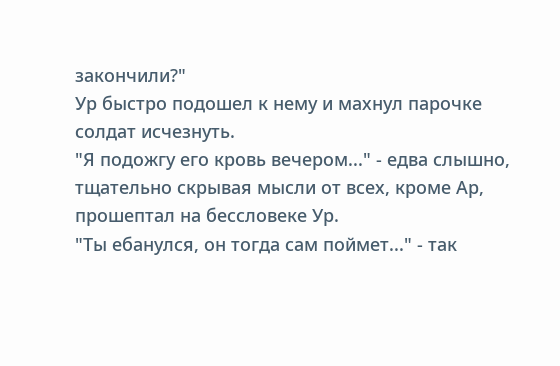закончили?"
Ур быстро подошел к нему и махнул парочке солдат исчезнуть.
"Я подожгу его кровь вечером..." - едва слышно, тщательно скрывая мысли от всех, кроме Ар, прошептал на бессловеке Ур.
"Ты ебанулся, он тогда сам поймет..." - так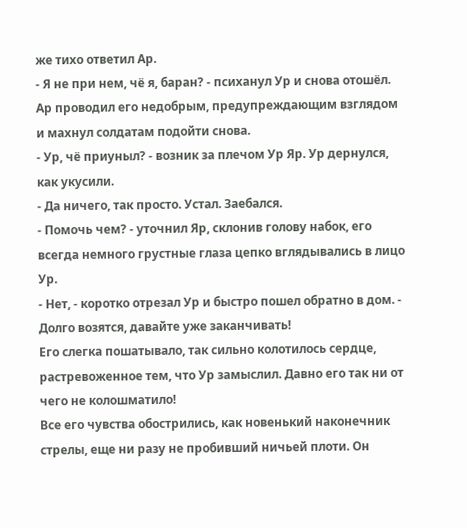же тихо ответил Ар.
- Я не при нем, чё я, баран? - психанул Ур и снова отошёл.
Ар проводил его недобрым, предупреждающим взглядом и махнул солдатам подойти снова.
- Ур, чё приуныл? - возник за плечом Ур Яр. Ур дернулся, как укусили.
- Да ничего, так просто. Устал. Заебался.
- Помочь чем? - уточнил Яр, склонив голову набок, его всегда немного грустные глаза цепко вглядывались в лицо Ур.
- Нет, - коротко отрезал Ур и быстро пошел обратно в дом. - Долго возятся, давайте уже заканчивать!
Его слегка пошатывало, так сильно колотилось сердце, растревоженное тем, что Ур замыслил. Давно его так ни от чего не колошматило!
Все его чувства обострились, как новенький наконечник стрелы, еще ни разу не пробивший ничьей плоти. Он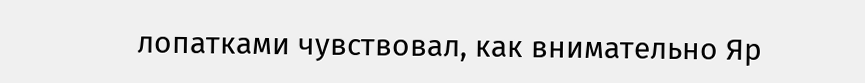лопатками чувствовал, как внимательно Яр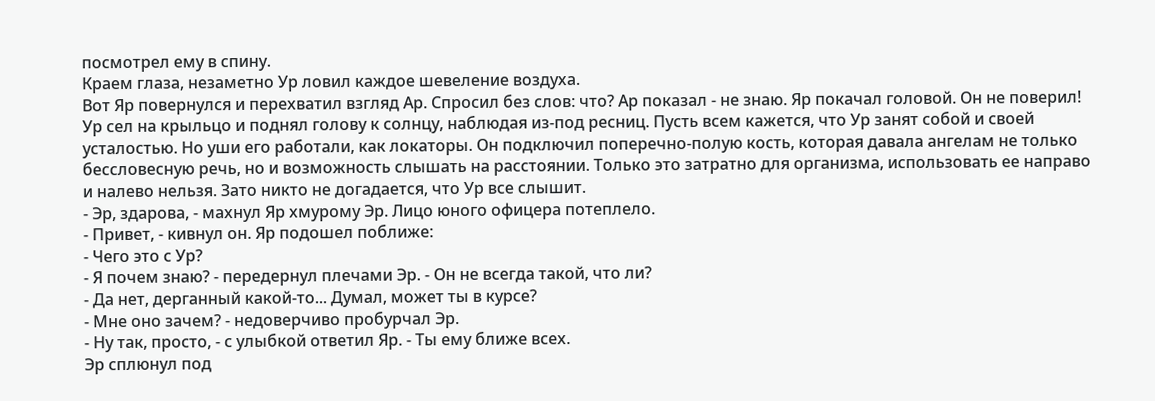посмотрел ему в спину.
Краем глаза, незаметно Ур ловил каждое шевеление воздуха.
Вот Яр повернулся и перехватил взгляд Ар. Спросил без слов: что? Ар показал - не знаю. Яр покачал головой. Он не поверил!
Ур сел на крыльцо и поднял голову к солнцу, наблюдая из-под ресниц. Пусть всем кажется, что Ур занят собой и своей усталостью. Но уши его работали, как локаторы. Он подключил поперечно-полую кость, которая давала ангелам не только бессловесную речь, но и возможность слышать на расстоянии. Только это затратно для организма, использовать ее направо и налево нельзя. Зато никто не догадается, что Ур все слышит.
- Эр, здарова, - махнул Яр хмурому Эр. Лицо юного офицера потеплело.
- Привет, - кивнул он. Яр подошел поближе:
- Чего это с Ур?
- Я почем знаю? - передернул плечами Эр. - Он не всегда такой, что ли?
- Да нет, дерганный какой-то... Думал, может ты в курсе?
- Мне оно зачем? - недоверчиво пробурчал Эр.
- Ну так, просто, - с улыбкой ответил Яр. - Ты ему ближе всех.
Эр сплюнул под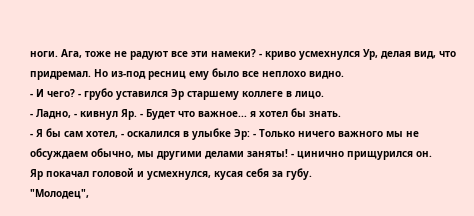ноги. Ага, тоже не радуют все эти намеки? - криво усмехнулся Ур, делая вид, что придремал. Но из-под ресниц ему было все неплохо видно.
- И чего? - грубо уставился Эр старшему коллеге в лицо.
- Ладно, - кивнул Яр. - Будет что важное... я хотел бы знать.
- Я бы сам хотел, - оскалился в улыбке Эр: - Только ничего важного мы не обсуждаем обычно, мы другими делами заняты! - цинично прищурился он.
Яр покачал головой и усмехнулся, кусая себя за губу.
"Молодец",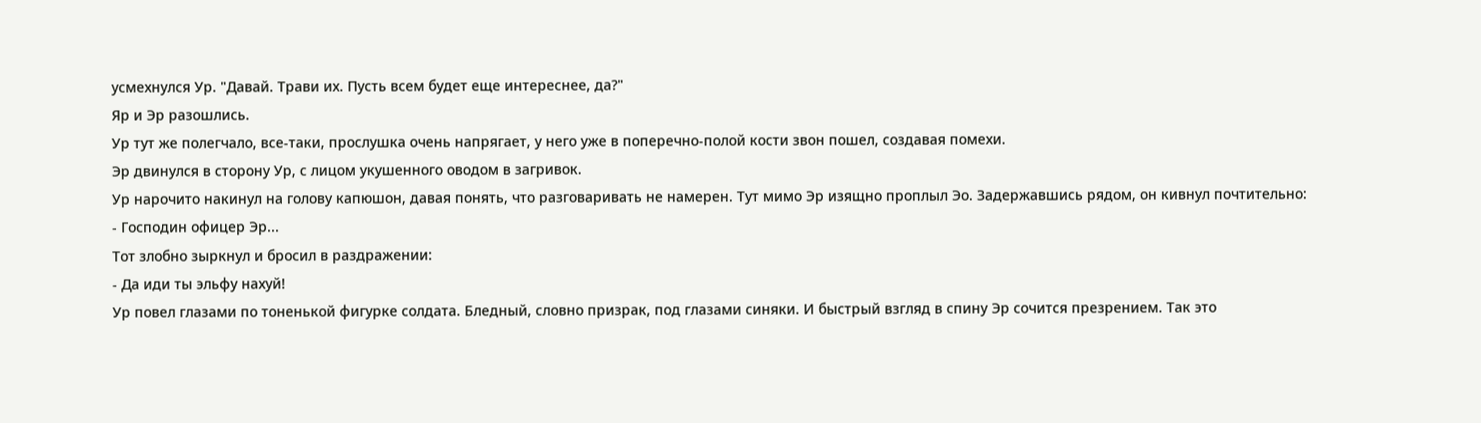усмехнулся Ур. "Давай. Трави их. Пусть всем будет еще интереснее, да?"
Яр и Эр разошлись.
Ур тут же полегчало, все-таки, прослушка очень напрягает, у него уже в поперечно-полой кости звон пошел, создавая помехи.
Эр двинулся в сторону Ур, с лицом укушенного оводом в загривок.
Ур нарочито накинул на голову капюшон, давая понять, что разговаривать не намерен. Тут мимо Эр изящно проплыл Эо. Задержавшись рядом, он кивнул почтительно:
- Господин офицер Эр...
Тот злобно зыркнул и бросил в раздражении:
- Да иди ты эльфу нахуй!
Ур повел глазами по тоненькой фигурке солдата. Бледный, словно призрак, под глазами синяки. И быстрый взгляд в спину Эр сочится презрением. Так это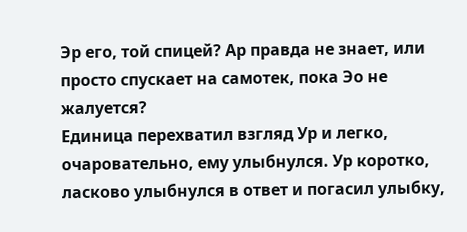Эр его, той спицей? Ар правда не знает, или просто спускает на самотек, пока Эо не жалуется?
Единица перехватил взгляд Ур и легко, очаровательно, ему улыбнулся. Ур коротко, ласково улыбнулся в ответ и погасил улыбку,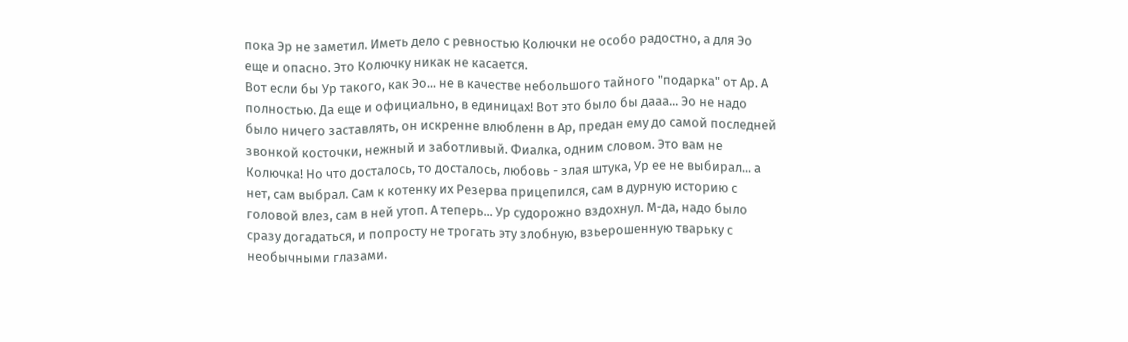пока Эр не заметил. Иметь дело с ревностью Колючки не особо радостно, а для Эо еще и опасно. Это Колючку никак не касается.
Вот если бы Ур такого, как Эо... не в качестве небольшого тайного "подарка" от Ар. А полностью. Да еще и официально, в единицах! Вот это было бы дааа... Эо не надо было ничего заставлять, он искренне влюбленн в Ар, предан ему до самой последней звонкой косточки, нежный и заботливый. Фиалка, одним словом. Это вам не Колючка! Но что досталось, то досталось, любовь - злая штука, Ур ее не выбирал... а нет, сам выбрал. Сам к котенку их Резерва прицепился, сам в дурную историю с головой влез, сам в ней утоп. А теперь... Ур судорожно вздохнул. М-да, надо было сразу догадаться, и попросту не трогать эту злобную, взьерошенную тварьку с необычными глазами.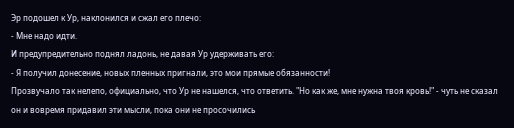Эр подошел к Ур, наклонился и сжал его плечо:
- Мне надо идти.
И предупредительно поднял ладонь, не давая Ур удерживать его:
- Я получил донесение, новых пленных пригнали, это мои прямые обязанности!
Прозвучало так нелепо, официально, что Ур не нашелся, что ответить. "Но как же, мне нужна твоя кровь!" - чуть не сказал он и вовремя придавил эти мысли, пока они не просочились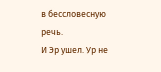в бессловесную речь.
И Эр ушел. Ур не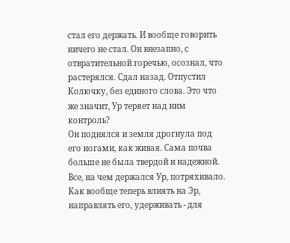стал его держать. И вообще говорить ничего не стал. Он внезапно, с отвратительной горечью, осознал, что растерялся. Сдал назад. Отпустил Колючку, без единого слова. Это что же значит, Ур теряет над ним контроль?
Он поднялся и земля дрогнула под его ногами, как живая. Сама почва больше не была твердой и надежной. Все, на чем держался Ур, потряхивало. Как вообще теперь влиять на Эр, направлять его, удерживать - для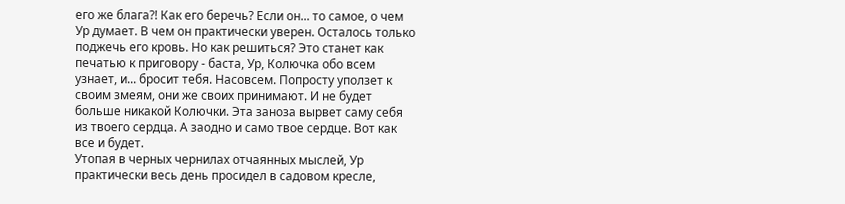его же блага?! Как его беречь? Если он... то самое, о чем Ур думает. В чем он практически уверен. Осталось только поджечь его кровь. Но как решиться? Это станет как печатью к приговору - баста, Ур, Колючка обо всем узнает, и... бросит тебя. Насовсем. Попросту уползет к своим змеям, они же своих принимают. И не будет больше никакой Колючки. Эта заноза вырвет саму себя из твоего сердца. А заодно и само твое сердце. Вот как все и будет.
Утопая в черных чернилах отчаянных мыслей, Ур практически весь день просидел в садовом кресле,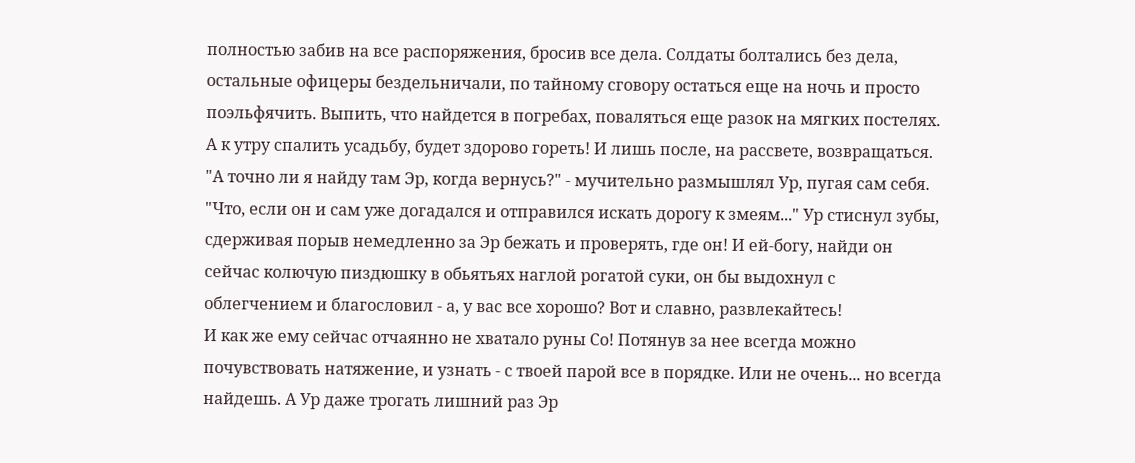полностью забив на все распоряжения, бросив все дела. Солдаты болтались без дела, остальные офицеры бездельничали, по тайному сговору остаться еще на ночь и просто поэльфячить. Выпить, что найдется в погребах, поваляться еще разок на мягких постелях. А к утру спалить усадьбу, будет здорово гореть! И лишь после, на рассвете, возвращаться.
"А точно ли я найду там Эр, когда вернусь?" - мучительно размышлял Ур, пугая сам себя. "Что, если он и сам уже догадался и отправился искать дорогу к змеям..." Ур стиснул зубы, сдерживая порыв немедленно за Эр бежать и проверять, где он! И ей-богу, найди он сейчас колючую пиздюшку в обьятьях наглой рогатой суки, он бы выдохнул с облегчением и благословил - а, у вас все хорошо? Вот и славно, развлекайтесь!
И как же ему сейчас отчаянно не хватало руны Со! Потянув за нее всегда можно почувствовать натяжение, и узнать - с твоей парой все в порядке. Или не очень... но всегда найдешь. А Ур даже трогать лишний раз Эр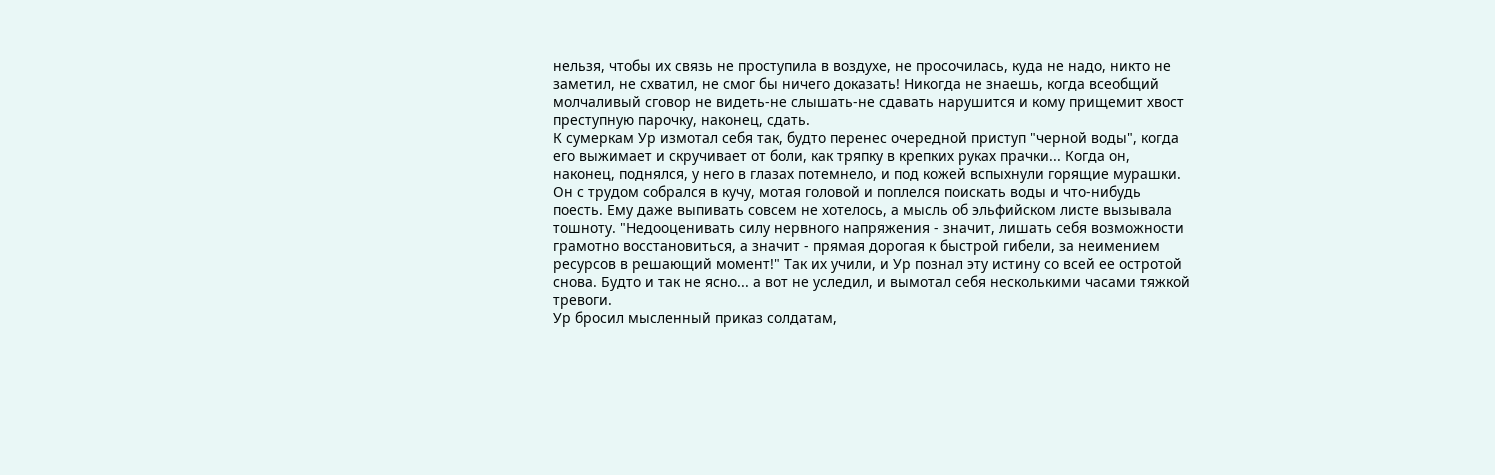нельзя, чтобы их связь не проступила в воздухе, не просочилась, куда не надо, никто не заметил, не схватил, не смог бы ничего доказать! Никогда не знаешь, когда всеобщий молчаливый сговор не видеть-не слышать-не сдавать нарушится и кому прищемит хвост преступную парочку, наконец, сдать.
К сумеркам Ур измотал себя так, будто перенес очередной приступ "черной воды", когда его выжимает и скручивает от боли, как тряпку в крепких руках прачки... Когда он, наконец, поднялся, у него в глазах потемнело, и под кожей вспыхнули горящие мурашки. Он с трудом собрался в кучу, мотая головой и поплелся поискать воды и что-нибудь поесть. Ему даже выпивать совсем не хотелось, а мысль об эльфийском листе вызывала тошноту. "Недооценивать силу нервного напряжения - значит, лишать себя возможности грамотно восстановиться, а значит - прямая дорогая к быстрой гибели, за неимением ресурсов в решающий момент!" Так их учили, и Ур познал эту истину со всей ее остротой снова. Будто и так не ясно... а вот не уследил, и вымотал себя несколькими часами тяжкой тревоги.
Ур бросил мысленный приказ солдатам,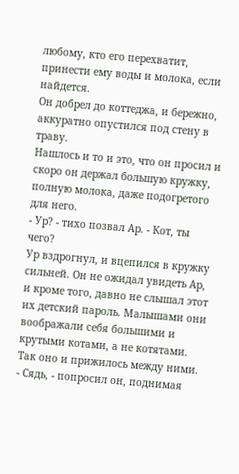любому, кто его перехватит, принести ему воды и молока, если найдется.
Он добрел до коттеджа, и бережно, аккуратно опустился под стену в траву.
Нашлось и то и это, что он просил и скоро он держал большую кружку, полную молока, даже подогретого для него.
- Ур? - тихо позвал Ар. - Кот, ты чего?
Ур вздрогнул, и вцепился в кружку сильней. Он не ожидал увидеть Ар, и кроме того, давно не слышал этот их детский пароль. Малышами они воображали себя большими и крутыми котами, а не котятами. Так оно и прижилось между ними.
- Сядь, - попросил он, поднимая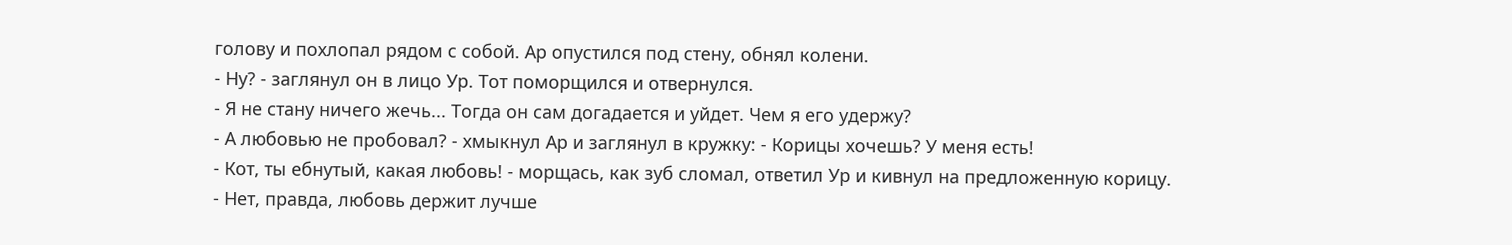голову и похлопал рядом с собой. Ар опустился под стену, обнял колени.
- Ну? - заглянул он в лицо Ур. Тот поморщился и отвернулся.
- Я не стану ничего жечь... Тогда он сам догадается и уйдет. Чем я его удержу?
- А любовью не пробовал? - хмыкнул Ар и заглянул в кружку: - Корицы хочешь? У меня есть!
- Кот, ты ебнутый, какая любовь! - морщась, как зуб сломал, ответил Ур и кивнул на предложенную корицу.
- Нет, правда, любовь держит лучше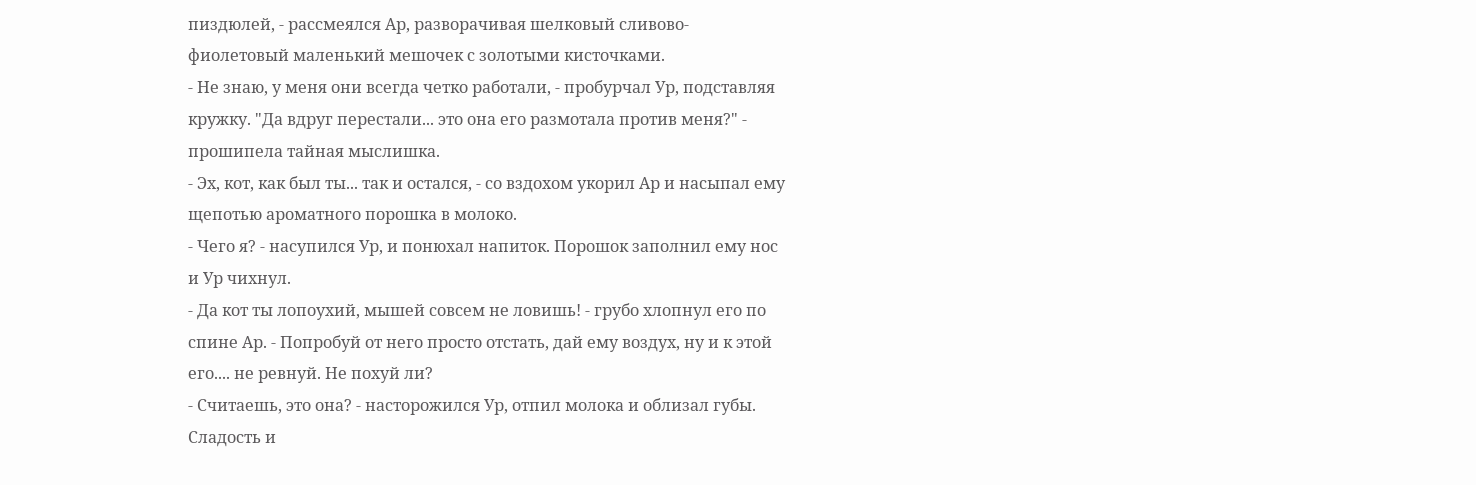пиздюлей, - рассмеялся Ар, разворачивая шелковый сливово-фиолетовый маленький мешочек с золотыми кисточками.
- Не знаю, у меня они всегда четко работали, - пробурчал Ур, подставляя кружку. "Да вдруг перестали... это она его размотала против меня?" - прошипела тайная мыслишка.
- Эх, кот, как был ты... так и остался, - со вздохом укорил Ар и насыпал ему щепотью ароматного порошка в молоко.
- Чего я? - насупился Ур, и понюхал напиток. Порошок заполнил ему нос и Ур чихнул.
- Да кот ты лопоухий, мышей совсем не ловишь! - грубо хлопнул его по спине Ар. - Попробуй от него просто отстать, дай ему воздух, ну и к этой его.... не ревнуй. Не похуй ли?
- Считаешь, это она? - насторожился Ур, отпил молока и облизал губы. Сладость и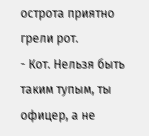острота приятно грели рот.
- Кот. Нельзя быть таким тупым, ты офицер, а не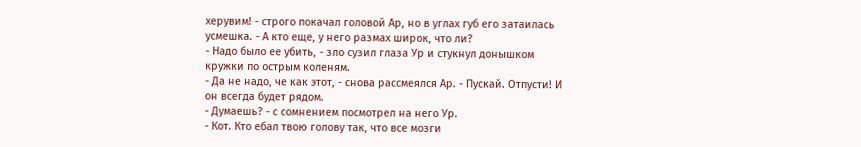херувим! - строго покачал головой Ар, но в углах губ его затаилась усмешка. - А кто еще, у него размах широк, что ли?
- Надо было ее убить, - зло сузил глаза Ур и стукнул донышком кружки по острым коленям.
- Да не надо, че как этот, - снова рассмеялся Ар. - Пускай. Отпусти! И он всегда будет рядом.
- Думаешь? - с сомнением посмотрел на него Ур.
- Кот. Кто ебал твою голову так, что все мозги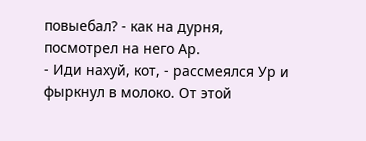повыебал? - как на дурня, посмотрел на него Ар.
- Иди нахуй, кот, - рассмеялся Ур и фыркнул в молоко. От этой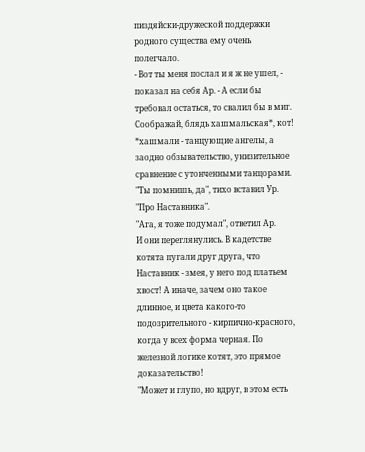пиздяйски-дружеской поддержки родного существа ему очень полегчало.
- Вот ты меня послал и я ж не ушел, - показал на себя Ар. - А если бы требовал остаться, то свалил бы в миг. Соображай, блядь хашмальская*, кот!
*хашмали - танцующие ангелы, а заодно обзывательство, унизительное сравнение с утонченными танцорами.
"Ты помнишь, да", тихо вставил Ур. "Про Наставника".
"Ага, я тоже подумал", ответил Ар.
И они переглянулись. В кадетстве котята пугали друг друга, что Наставник - змея, у него под платьем хвост! А иначе, зачем оно такое длинное, и цвета какого-то подозрительного - кирпично-красного, когда у всех форма черная. По железной логике котят, это прямое доказательство!
"Может и глупо, но вдруг, в этом есть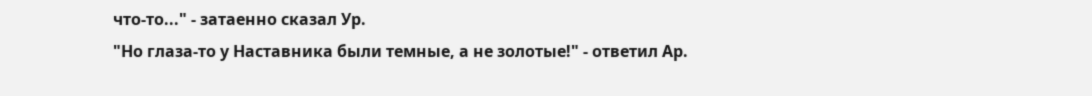что-то..." - затаенно сказал Ур.
"Но глаза-то у Наставника были темные, а не золотые!" - ответил Ар.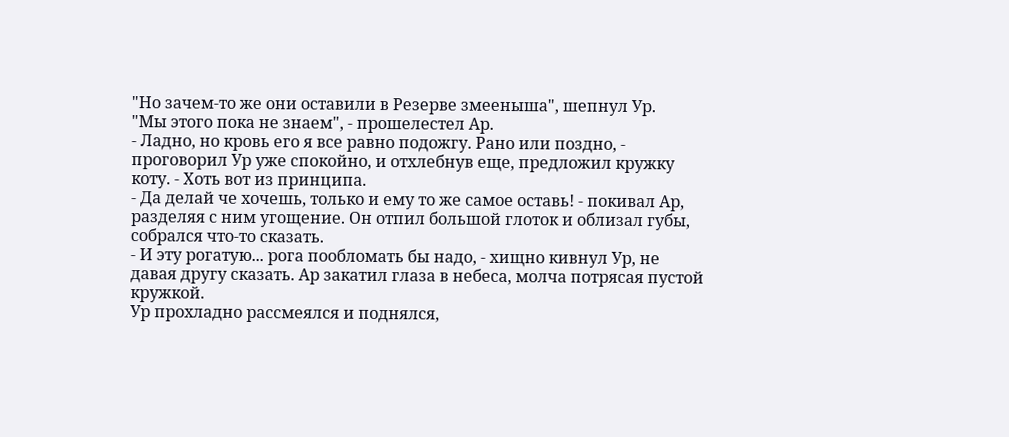"Но зачем-то же они оставили в Резерве змееныша", шепнул Ур.
"Мы этого пока не знаем", - прошелестел Ар.
- Ладно, но кровь его я все равно подожгу. Рано или поздно, - проговорил Ур уже спокойно, и отхлебнув еще, предложил кружку коту. - Хоть вот из принципа.
- Да делай че хочешь, только и ему то же самое оставь! - покивал Ар, разделяя с ним угощение. Он отпил большой глоток и облизал губы, собрался что-то сказать.
- И эту рогатую... рога пообломать бы надо, - хищно кивнул Ур, не давая другу сказать. Ар закатил глаза в небеса, молча потрясая пустой кружкой.
Ур прохладно рассмеялся и поднялся,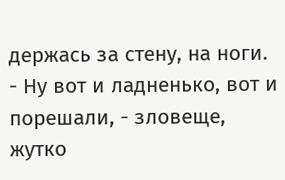держась за стену, на ноги.
- Ну вот и ладненько, вот и порешали, - зловеще, жутко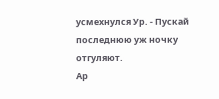усмехнулся Ур. - Пускай последнюю уж ночку отгуляют.
Ар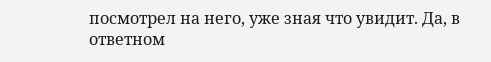посмотрел на него, уже зная что увидит. Да, в ответном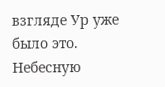взгляде Ур уже было это. Небесную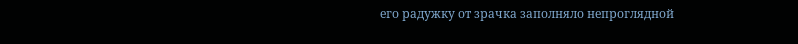его радужку от зрачка заполняло непроглядной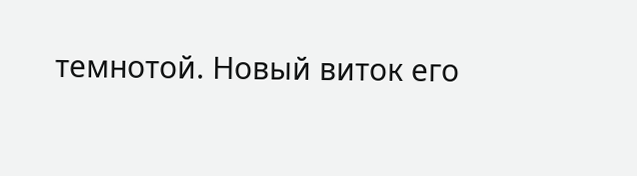темнотой. Новый виток его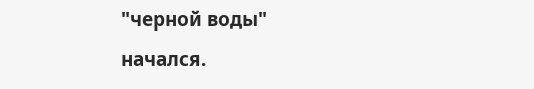"черной воды" начался.